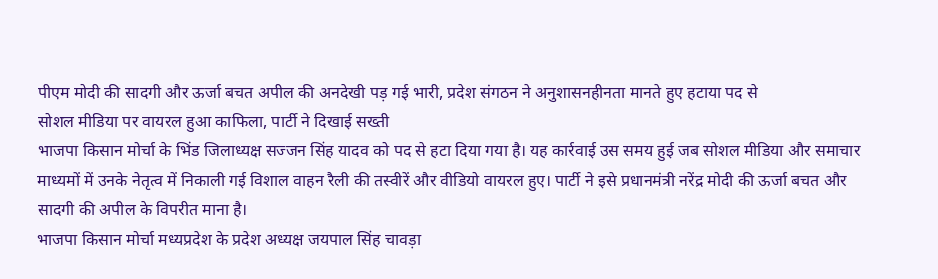पीएम मोदी की सादगी और ऊर्जा बचत अपील की अनदेखी पड़ गई भारी, प्रदेश संगठन ने अनुशासनहीनता मानते हुए हटाया पद से
सोशल मीडिया पर वायरल हुआ काफिला, पार्टी ने दिखाई सख्ती
भाजपा किसान मोर्चा के भिंड जिलाध्यक्ष सज्जन सिंह यादव को पद से हटा दिया गया है। यह कार्रवाई उस समय हुई जब सोशल मीडिया और समाचार माध्यमों में उनके नेतृत्व में निकाली गई विशाल वाहन रैली की तस्वीरें और वीडियो वायरल हुए। पार्टी ने इसे प्रधानमंत्री नरेंद्र मोदी की ऊर्जा बचत और सादगी की अपील के विपरीत माना है।
भाजपा किसान मोर्चा मध्यप्रदेश के प्रदेश अध्यक्ष जयपाल सिंह चावड़ा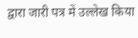द्वारा जारी पत्र में उल्लेख किया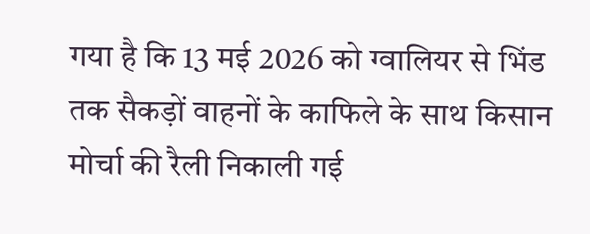गया है कि 13 मई 2026 को ग्वालियर से भिंड तक सैकड़ों वाहनों के काफिले के साथ किसान मोर्चा की रैली निकाली गई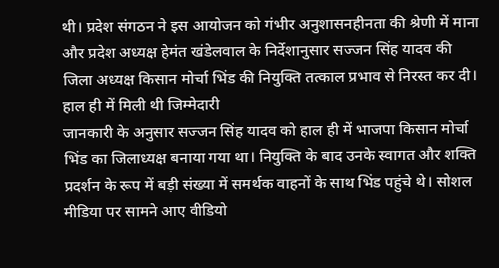थी। प्रदेश संगठन ने इस आयोजन को गंभीर अनुशासनहीनता की श्रेणी में माना और प्रदेश अध्यक्ष हेमंत खंडेलवाल के निर्देशानुसार सज्जन सिंह यादव की जिला अध्यक्ष किसान मोर्चा भिंड की नियुक्ति तत्काल प्रभाव से निरस्त कर दी।
हाल ही में मिली थी जिम्मेदारी
जानकारी के अनुसार सज्जन सिंह यादव को हाल ही में भाजपा किसान मोर्चा भिंड का जिलाध्यक्ष बनाया गया था। नियुक्ति के बाद उनके स्वागत और शक्ति प्रदर्शन के रूप में बड़ी संख्या में समर्थक वाहनों के साथ भिंड पहुंचे थे। सोशल मीडिया पर सामने आए वीडियो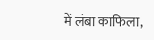में लंबा काफिला,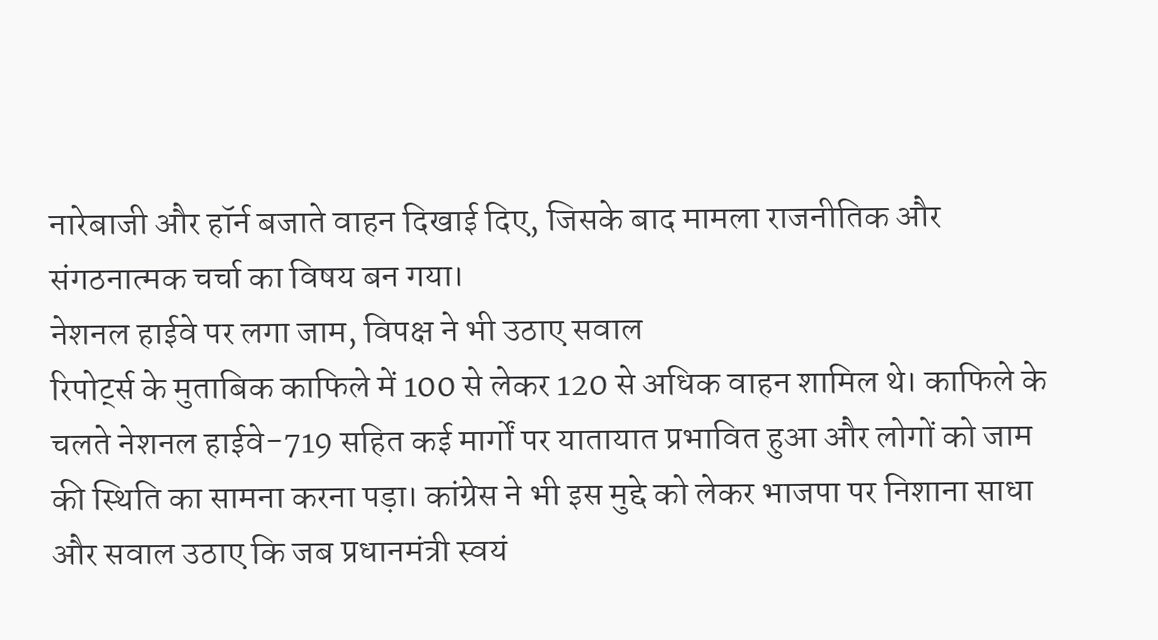नारेबाजी और हॉर्न बजाते वाहन दिखाई दिए, जिसके बाद मामला राजनीतिक और संगठनात्मक चर्चा का विषय बन गया।
नेशनल हाईवे पर लगा जाम, विपक्ष ने भी उठाए सवाल
रिपोर्ट्स के मुताबिक काफिले में 100 से लेकर 120 से अधिक वाहन शामिल थे। काफिले के चलते नेशनल हाईवे-719 सहित कई मार्गों पर यातायात प्रभावित हुआ और लोगों को जाम की स्थिति का सामना करना पड़ा। कांग्रेस ने भी इस मुद्दे को लेकर भाजपा पर निशाना साधा और सवाल उठाए कि जब प्रधानमंत्री स्वयं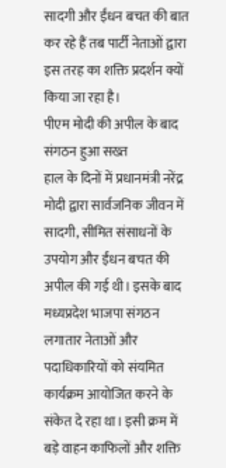सादगी और ईंधन बचत की बात कर रहे हैं तब पार्टी नेताओं द्वारा इस तरह का शक्ति प्रदर्शन क्यों किया जा रहा है।
पीएम मोदी की अपील के बाद संगठन हुआ सख्त
हाल के दिनों में प्रधानमंत्री नरेंद्र मोदी द्वारा सार्वजनिक जीवन में सादगी, सीमित संसाधनों के उपयोग और ईंधन बचत की अपील की गई थी। इसके बाद मध्यप्रदेश भाजपा संगठन लगातार नेताओं और पदाधिकारियों को संयमित कार्यक्रम आयोजित करने के संकेत दे रहा था। इसी क्रम में बड़े वाहन काफिलों और शक्ति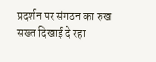प्रदर्शन पर संगठन का रुख सख्त दिखाई दे रहा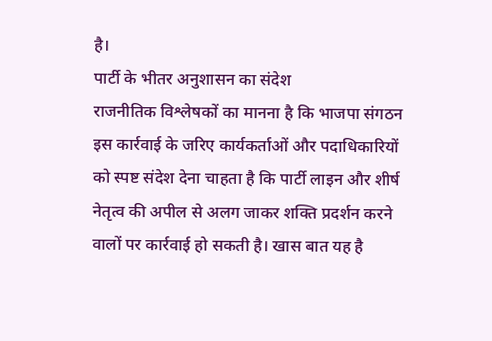है।
पार्टी के भीतर अनुशासन का संदेश
राजनीतिक विश्लेषकों का मानना है कि भाजपा संगठन इस कार्रवाई के जरिए कार्यकर्ताओं और पदाधिकारियों को स्पष्ट संदेश देना चाहता है कि पार्टी लाइन और शीर्ष नेतृत्व की अपील से अलग जाकर शक्ति प्रदर्शन करने वालों पर कार्रवाई हो सकती है। खास बात यह है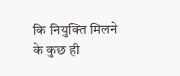कि नियुक्ति मिलने के कुछ ही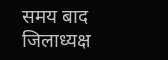समय बाद जिलाध्यक्ष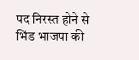पद निरस्त होने से भिंड भाजपा की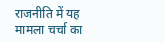राजनीति में यह मामला चर्चा का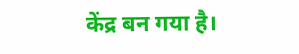केंद्र बन गया है।